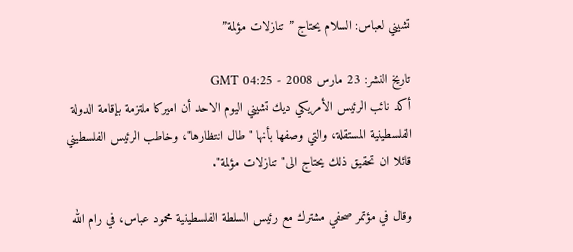تشيني لعباس: السلام يحتاج ”تنازلات مؤلمة”

تاريخ النشر: 23 مارس 2008 - 04:25 GMT
أكد نائب الرئيس الأمريكي ديك تشيني اليوم الاحد أن اميركا ملتزمة بإقامة الدولة الفلسطينية المستقلة، والتي وصفها بأنها "طال انتظارها"، وخاطب الرئيس الفلسطيني قائلا ان تحقيق ذلك يحتاج الى"تنازلات مؤلمة".

وقال في مؤتمر صحفي مشترك مع رئيس السلطة الفلسطينية محمود عباس، في رام الله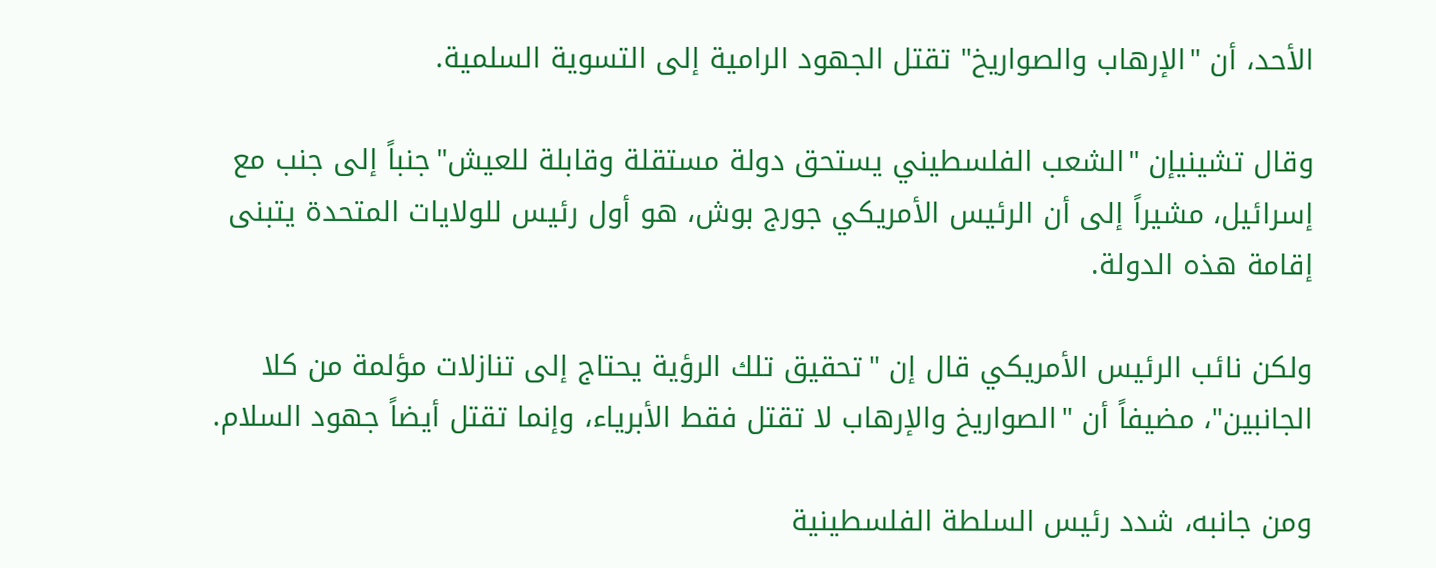الأحد، أن "الإرهاب والصواريخ" تقتل الجهود الرامية إلى التسوية السلمية.

وقال تشينيإن "الشعب الفلسطيني يستحق دولة مستقلة وقابلة للعيش"جنباً إلى جنب مع إسرائيل، مشيراً إلى أن الرئيس الأمريكي جورج بوش، هو أول رئيس للولايات المتحدة يتبنى إقامة هذه الدولة.

ولكن نائب الرئيس الأمريكي قال إن "تحقيق تلك الرؤية يحتاج إلى تنازلات مؤلمة من كلا الجانبين"، مضيفاً أن "الصواريخ والإرهاب لا تقتل فقط الأبرياء، وإنما تقتل أيضاً جهود السلام.

ومن جانبه، شدد رئيس السلطة الفلسطينية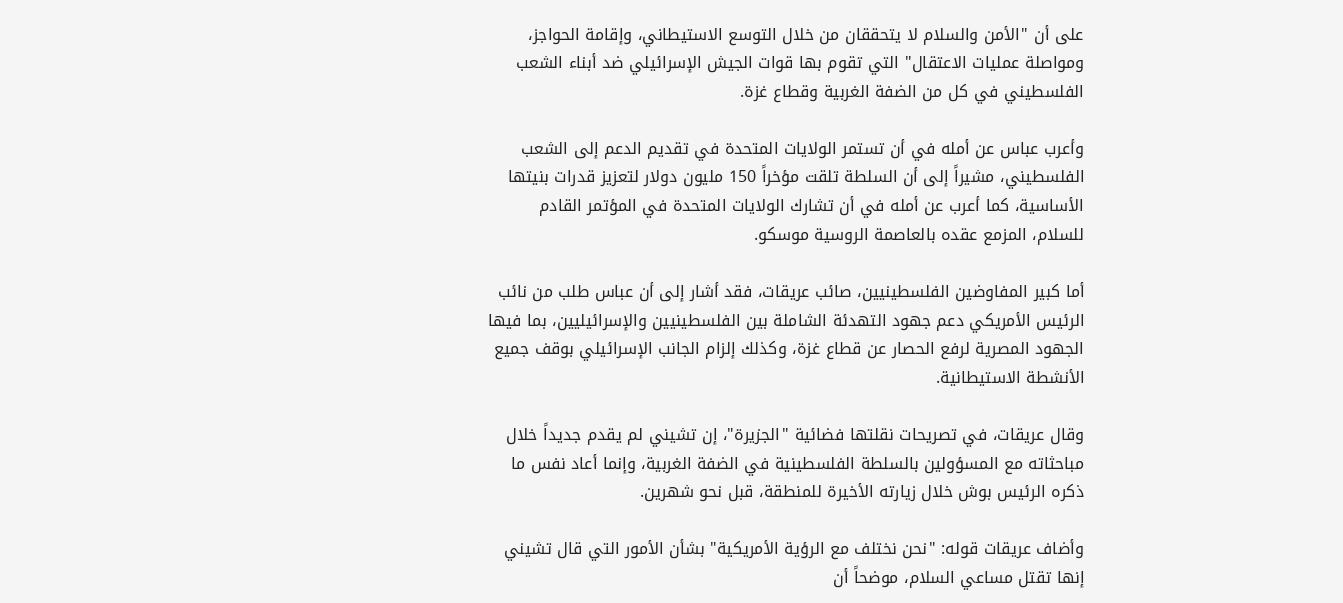على أن "الأمن والسلام لا يتحققان من خلال التوسع الاستيطاني، وإقامة الحواجز، ومواصلة عمليات الاعتقال" التي تقوم بها قوات الجيش الإسرائيلي ضد أبناء الشعب الفلسطيني في كل من الضفة الغربية وقطاع غزة.

وأعرب عباس عن أمله في أن تستمر الولايات المتحدة في تقديم الدعم إلى الشعب الفلسطيني، مشيراً إلى أن السلطة تلقت مؤخراً 150 مليون دولار لتعزيز قدرات بنيتها الأساسية، كما أعرب عن أمله في أن تشارك الولايات المتحدة في المؤتمر القادم للسلام، المزمع عقده بالعاصمة الروسية موسكو.

أما كبير المفاوضين الفلسطينيين، صائب عريقات، فقد أشار إلى أن عباس طلب من نائب الرئيس الأمريكي دعم جهود التهدئة الشاملة بين الفلسطينيين والإسرائيليين، بما فيها الجهود المصرية لرفع الحصار عن قطاع غزة، وكذلك إلزام الجانب الإسرائيلي بوقف جميع الأنشطة الاستيطانية.

وقال عريقات، في تصريحات نقلتها فضائية "الجزيرة"، إن تشيني لم يقدم جديداً خلال مباحثاته مع المسؤولين بالسلطة الفلسطينية في الضفة الغربية، وإنما أعاد نفس ما ذكره الرئيس بوش خلال زيارته الأخيرة للمنطقة، قبل نحو شهرين.

وأضاف عريقات قوله: "نحن نختلف مع الرؤية الأمريكية" بشأن الأمور التي قال تشيني إنها تقتل مساعي السلام، موضحاً أن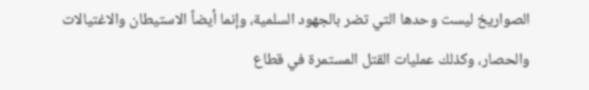الصواريخ ليست وحدها التي تضر بالجهود السلمية، وإنما أيضاً الاستيطان والاغتيالات والحصار، وكذلك عمليات القتل المستمرة في قطاع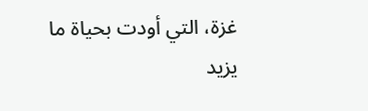غزة، التي أودت بحياة ما يزيد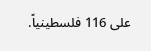على 116 فلسطينياً.